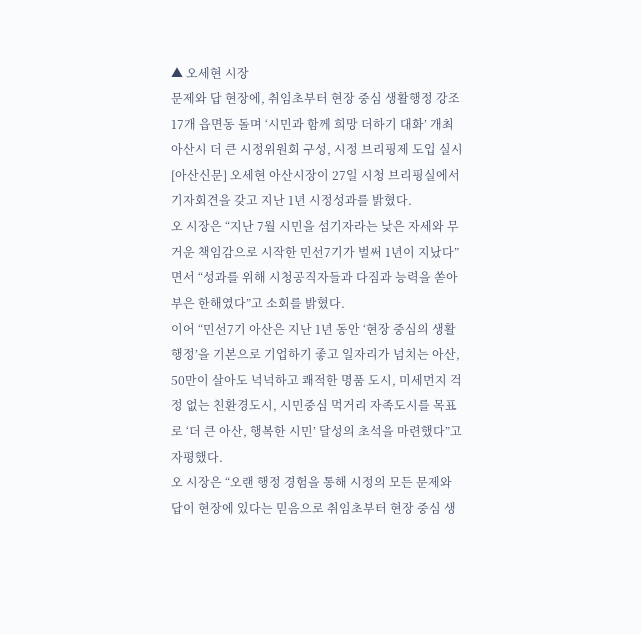▲ 오세현 시장
문제와 답 현장에, 취임초부터 현장 중심 생활행정 강조
17개 읍면동 돌며 ‘시민과 함께 희망 더하기 대화’ 개최
아산시 더 큰 시정위원회 구성, 시정 브리핑제 도입 실시
[아산신문] 오세현 아산시장이 27일 시청 브리핑실에서 기자회견을 갖고 지난 1년 시정성과를 밝혔다.
오 시장은 “지난 7월 시민을 섬기자라는 낮은 자세와 무거운 책임감으로 시작한 민선7기가 벌써 1년이 지났다”면서 “성과를 위해 시청공직자들과 다짐과 능력을 쏟아부은 한해였다”고 소회를 밝혔다.
이어 “민선7기 아산은 지난 1년 동안 ‘현장 중심의 생활행정’을 기본으로 기업하기 좋고 일자리가 넘치는 아산, 50만이 살아도 넉넉하고 쾌적한 명품 도시, 미세먼지 걱정 없는 친환경도시, 시민중심 먹거리 자족도시를 목표로 ‘더 큰 아산, 행복한 시민’ 달성의 초석을 마련했다”고 자평했다.
오 시장은 “오랜 행정 경험을 통해 시정의 모든 문제와 답이 현장에 있다는 믿음으로 취임초부터 현장 중심 생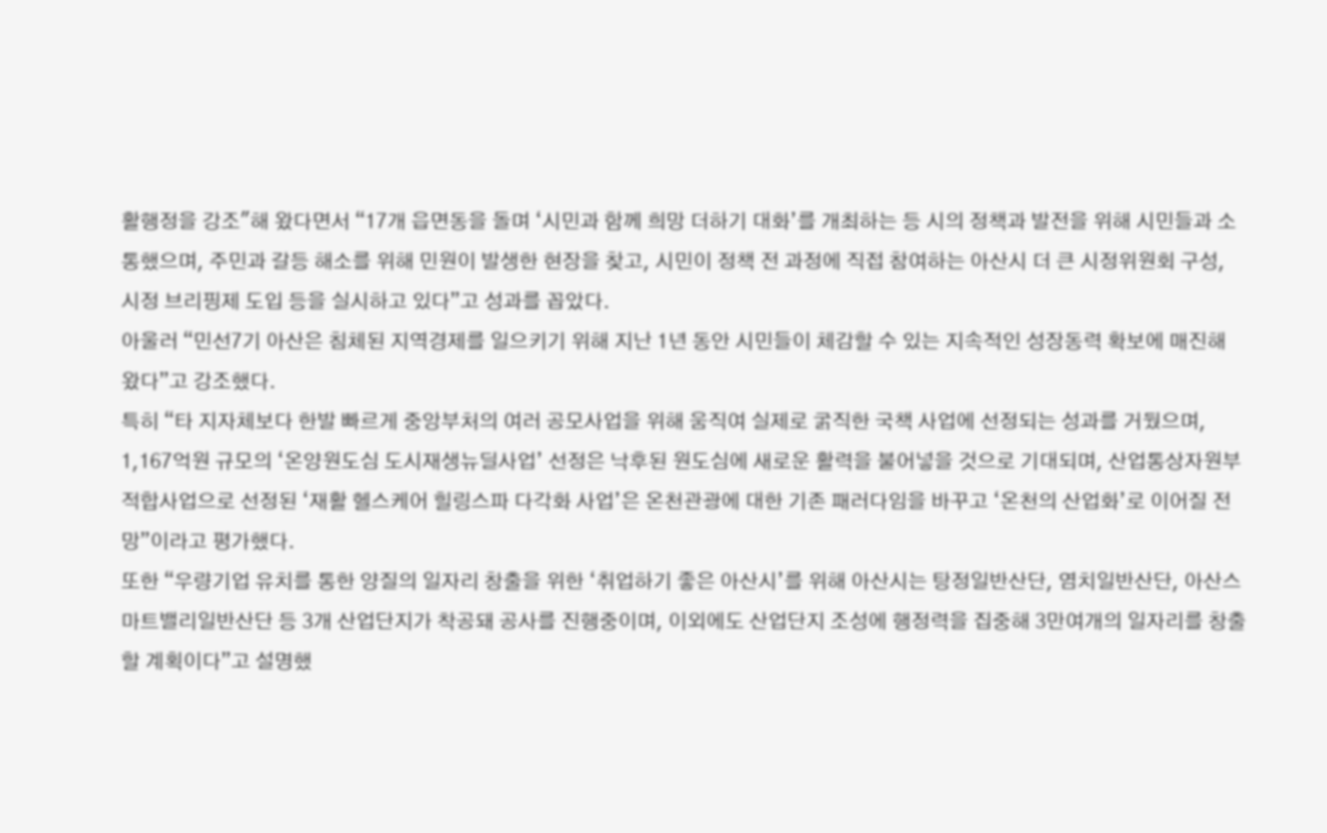활행정을 강조"해 왔다면서 “17개 읍면동을 돌며 ‘시민과 함께 희망 더하기 대화’를 개최하는 등 시의 정책과 발전을 위해 시민들과 소통했으며, 주민과 갈등 해소를 위해 민원이 발생한 현장을 찾고, 시민이 정책 전 과정에 직접 참여하는 아산시 더 큰 시정위원회 구성, 시정 브리핑제 도입 등을 실시하고 있다”고 성과를 꼽았다.
아울러 “민선7기 아산은 침체된 지역경제를 일으키기 위해 지난 1년 동안 시민들이 체감할 수 있는 지속적인 성장동력 확보에 매진해 왔다”고 강조했다.
특히 “타 지자체보다 한발 빠르게 중앙부처의 여러 공모사업을 위해 움직여 실제로 굵직한 국책 사업에 선정되는 성과를 거뒀으며, 1,167억원 규모의 ‘온양원도심 도시재생뉴딜사업’ 선정은 낙후된 원도심에 새로운 활력을 불어넣을 것으로 기대되며, 산업통상자원부 적합사업으로 선정된 ‘재활 헬스케어 힐링스파 다각화 사업’은 온천관광에 대한 기존 패러다임을 바꾸고 ‘온천의 산업화’로 이어질 전망”이라고 평가했다.
또한 “우량기업 유치를 통한 양질의 일자리 창출을 위한 ‘취업하기 좋은 아산시’를 위해 아산시는 탕정일반산단, 염치일반산단, 아산스마트밸리일반산단 등 3개 산업단지가 착공돼 공사를 진행중이며, 이외에도 산업단지 조성에 행정력을 집중해 3만여개의 일자리를 창출할 계획이다”고 설명했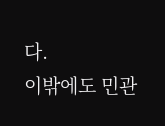다.
이밖에도 민관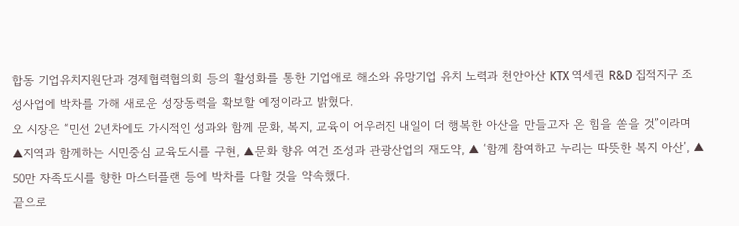합동 기업유치지원단과 경제협력협의회 등의 활성화를 통한 기업애로 해소와 유망기업 유치 노력과 천안아산 KTX 역세권 R&D 집적지구 조성사업에 박차를 가해 새로운 성장동력을 확보할 예정이라고 밝혔다.
오 시장은 “민선 2년차에도 가시적인 성과와 함께 문화, 복지, 교육이 어우러진 내일이 더 행복한 아산을 만들고자 온 힘을 쏟을 것”이라며 ▲지역과 함께하는 시민중심 교육도시를 구현, ▲문화 향유 여건 조성과 관광산업의 재도약, ▲ ‘함께 참여하고 누리는 따뜻한 복지 아산’, ▲ 50만 자족도시를 향한 마스터플랜 등에 박차를 다할 것을 약속했다.
끝으로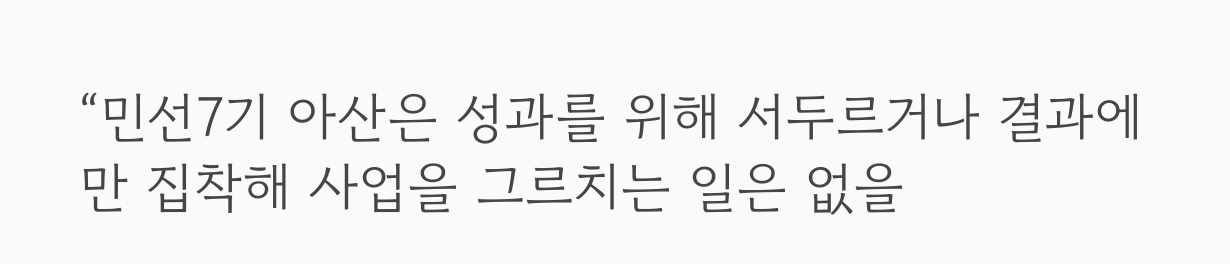“민선7기 아산은 성과를 위해 서두르거나 결과에만 집착해 사업을 그르치는 일은 없을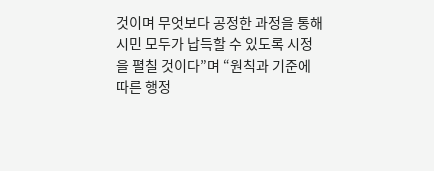것이며 무엇보다 공정한 과정을 통해 시민 모두가 납득할 수 있도록 시정을 펼칠 것이다”며 “원칙과 기준에 따른 행정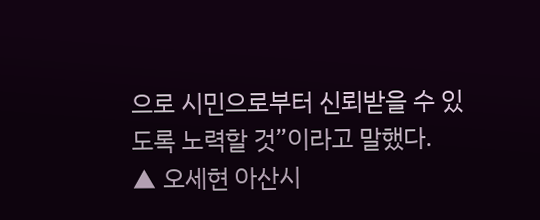으로 시민으로부터 신뢰받을 수 있도록 노력할 것”이라고 말했다.
▲ 오세현 아산시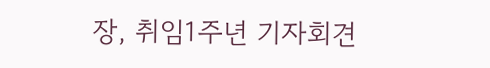장, 취임1주년 기자회견